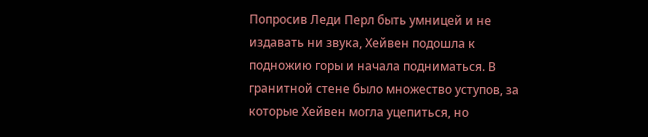Попросив Леди Перл быть умницей и не издавать ни звука, Хейвен подошла к подножию горы и начала подниматься. В гранитной стене было множество уступов, за которые Хейвен могла уцепиться, но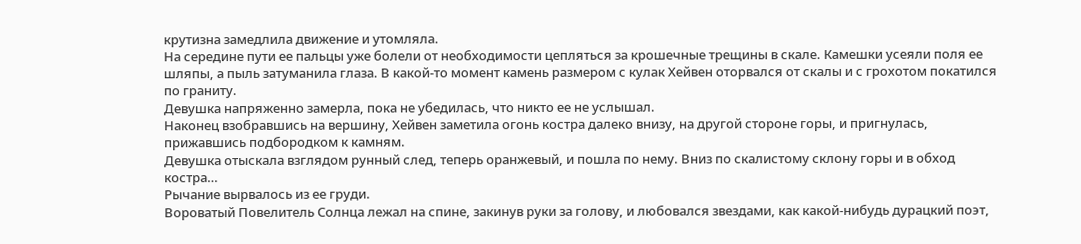крутизна замедлила движение и утомляла.
На середине пути ее пальцы уже болели от необходимости цепляться за крошечные трещины в скале. Камешки усеяли поля ее шляпы, а пыль затуманила глаза. В какой-то момент камень размером с кулак Хейвен оторвался от скалы и с грохотом покатился по граниту.
Девушка напряженно замерла, пока не убедилась, что никто ее не услышал.
Наконец взобравшись на вершину, Хейвен заметила огонь костра далеко внизу, на другой стороне горы, и пригнулась, прижавшись подбородком к камням.
Девушка отыскала взглядом рунный след, теперь оранжевый, и пошла по нему. Вниз по скалистому склону горы и в обход костра…
Рычание вырвалось из ее груди.
Вороватый Повелитель Солнца лежал на спине, закинув руки за голову, и любовался звездами, как какой-нибудь дурацкий поэт,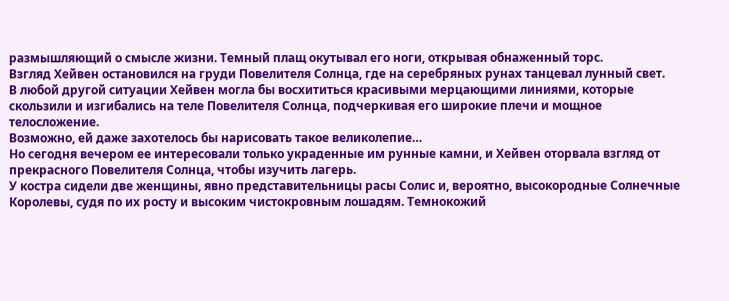размышляющий о смысле жизни. Темный плащ окутывал его ноги, открывая обнаженный торс.
Взгляд Хейвен остановился на груди Повелителя Солнца, где на серебряных рунах танцевал лунный свет.
В любой другой ситуации Хейвен могла бы восхититься красивыми мерцающими линиями, которые скользили и изгибались на теле Повелителя Солнца, подчеркивая его широкие плечи и мощное телосложение.
Возможно, ей даже захотелось бы нарисовать такое великолепие…
Но сегодня вечером ее интересовали только украденные им рунные камни, и Хейвен оторвала взгляд от прекрасного Повелителя Солнца, чтобы изучить лагерь.
У костра сидели две женщины, явно представительницы расы Солис и, вероятно, высокородные Солнечные Королевы, судя по их росту и высоким чистокровным лошадям. Темнокожий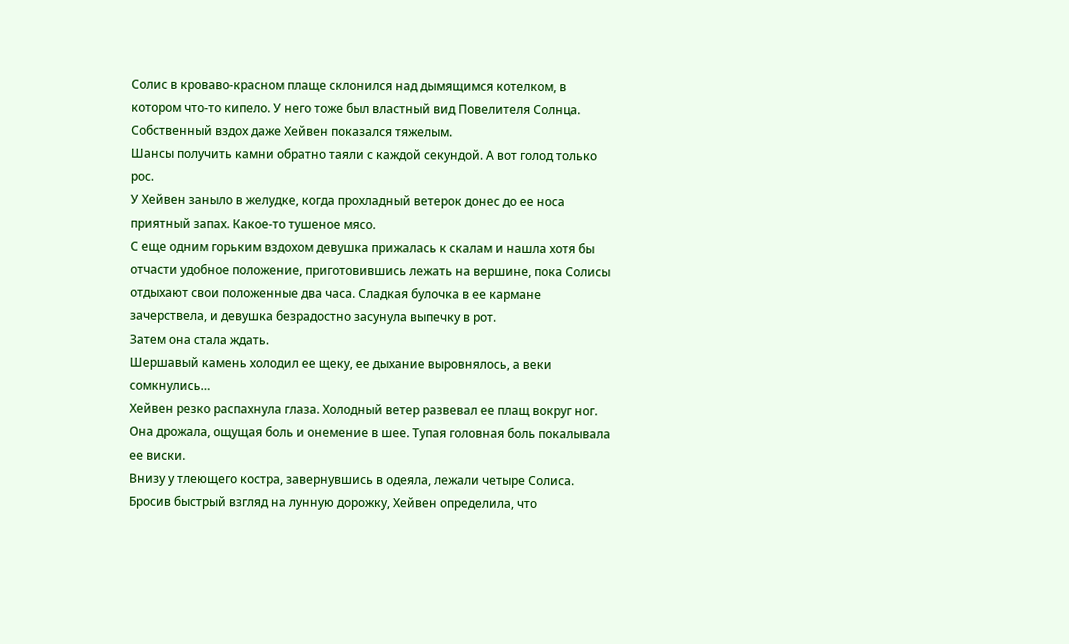Солис в кроваво-красном плаще склонился над дымящимся котелком, в котором что-то кипело. У него тоже был властный вид Повелителя Солнца.
Собственный вздох даже Хейвен показался тяжелым.
Шансы получить камни обратно таяли с каждой секундой. А вот голод только рос.
У Хейвен заныло в желудке, когда прохладный ветерок донес до ее носа приятный запах. Какое-то тушеное мясо.
С еще одним горьким вздохом девушка прижалась к скалам и нашла хотя бы отчасти удобное положение, приготовившись лежать на вершине, пока Солисы отдыхают свои положенные два часа. Сладкая булочка в ее кармане зачерствела, и девушка безрадостно засунула выпечку в рот.
Затем она стала ждать.
Шершавый камень холодил ее щеку, ее дыхание выровнялось, а веки сомкнулись…
Хейвен резко распахнула глаза. Холодный ветер развевал ее плащ вокруг ног. Она дрожала, ощущая боль и онемение в шее. Тупая головная боль покалывала ее виски.
Внизу у тлеющего костра, завернувшись в одеяла, лежали четыре Солиса. Бросив быстрый взгляд на лунную дорожку, Хейвен определила, что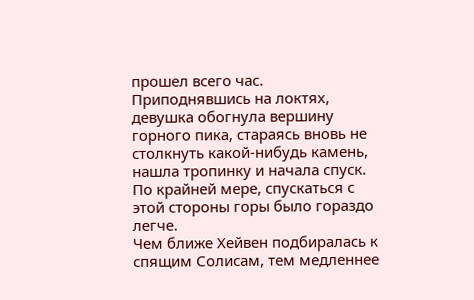прошел всего час.
Приподнявшись на локтях, девушка обогнула вершину горного пика, стараясь вновь не столкнуть какой-нибудь камень, нашла тропинку и начала спуск. По крайней мере, спускаться с этой стороны горы было гораздо легче.
Чем ближе Хейвен подбиралась к спящим Солисам, тем медленнее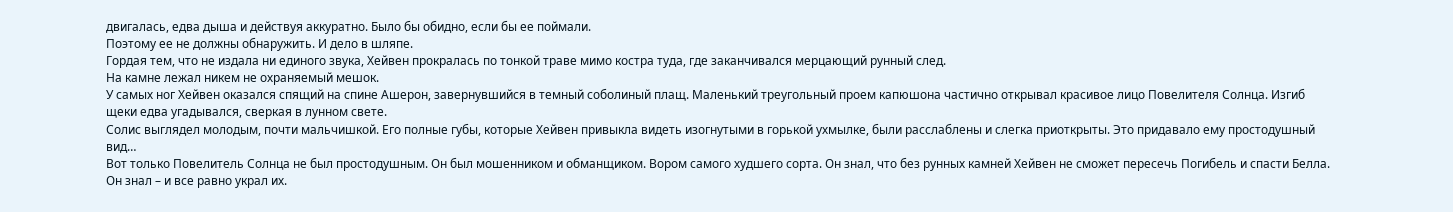двигалась, едва дыша и действуя аккуратно. Было бы обидно, если бы ее поймали.
Поэтому ее не должны обнаружить. И дело в шляпе.
Гордая тем, что не издала ни единого звука, Хейвен прокралась по тонкой траве мимо костра туда, где заканчивался мерцающий рунный след.
На камне лежал никем не охраняемый мешок.
У самых ног Хейвен оказался спящий на спине Ашерон, завернувшийся в темный соболиный плащ. Маленький треугольный проем капюшона частично открывал красивое лицо Повелителя Солнца. Изгиб щеки едва угадывался, сверкая в лунном свете.
Солис выглядел молодым, почти мальчишкой. Его полные губы, которые Хейвен привыкла видеть изогнутыми в горькой ухмылке, были расслаблены и слегка приоткрыты. Это придавало ему простодушный вид…
Вот только Повелитель Солнца не был простодушным. Он был мошенником и обманщиком. Вором самого худшего сорта. Он знал, что без рунных камней Хейвен не сможет пересечь Погибель и спасти Белла.
Он знал – и все равно украл их.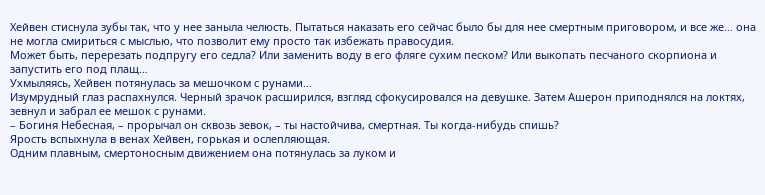Хейвен стиснула зубы так, что у нее заныла челюсть. Пытаться наказать его сейчас было бы для нее смертным приговором, и все же… она не могла смириться с мыслью, что позволит ему просто так избежать правосудия.
Может быть, перерезать подпругу его седла? Или заменить воду в его фляге сухим песком? Или выкопать песчаного скорпиона и запустить его под плащ…
Ухмыляясь, Хейвен потянулась за мешочком с рунами…
Изумрудный глаз распахнулся. Черный зрачок расширился, взгляд сфокусировался на девушке. Затем Ашерон приподнялся на локтях, зевнул и забрал ее мешок с рунами.
– Богиня Небесная, – прорычал он сквозь зевок, – ты настойчива, смертная. Ты когда-нибудь спишь?
Ярость вспыхнула в венах Хейвен, горькая и ослепляющая.
Одним плавным, смертоносным движением она потянулась за луком и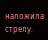наложила стрелу.